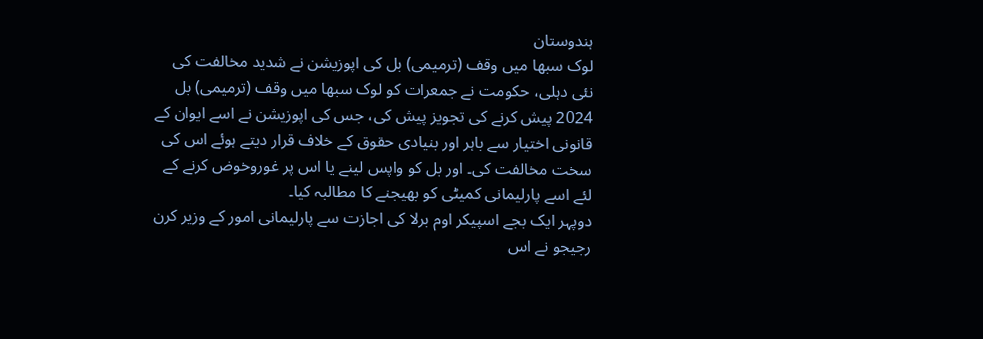ہندوستان
لوک سبھا میں وقف (ترمیمی) بل کی اپوزیشن نے شدید مخالفت کی
نئی دہلی، حکومت نے جمعرات کو لوک سبھا میں وقف (ترمیمی) بل 2024 پیش کرنے کی تجویز پیش کی، جس کی اپوزیشن نے اسے ایوان کے قانونی اختیار سے باہر اور بنیادی حقوق کے خلاف قرار دیتے ہوئے اس کی سخت مخالفت کی۔ اور بل کو واپس لینے یا اس پر غوروخوض کرنے کے لئے اسے پارلیمانی کمیٹی کو بھیجنے کا مطالبہ کیا۔
دوپہر ایک بجے اسپیکر اوم برلا کی اجازت سے پارلیمانی امور کے وزیر کرن رجیجو نے اس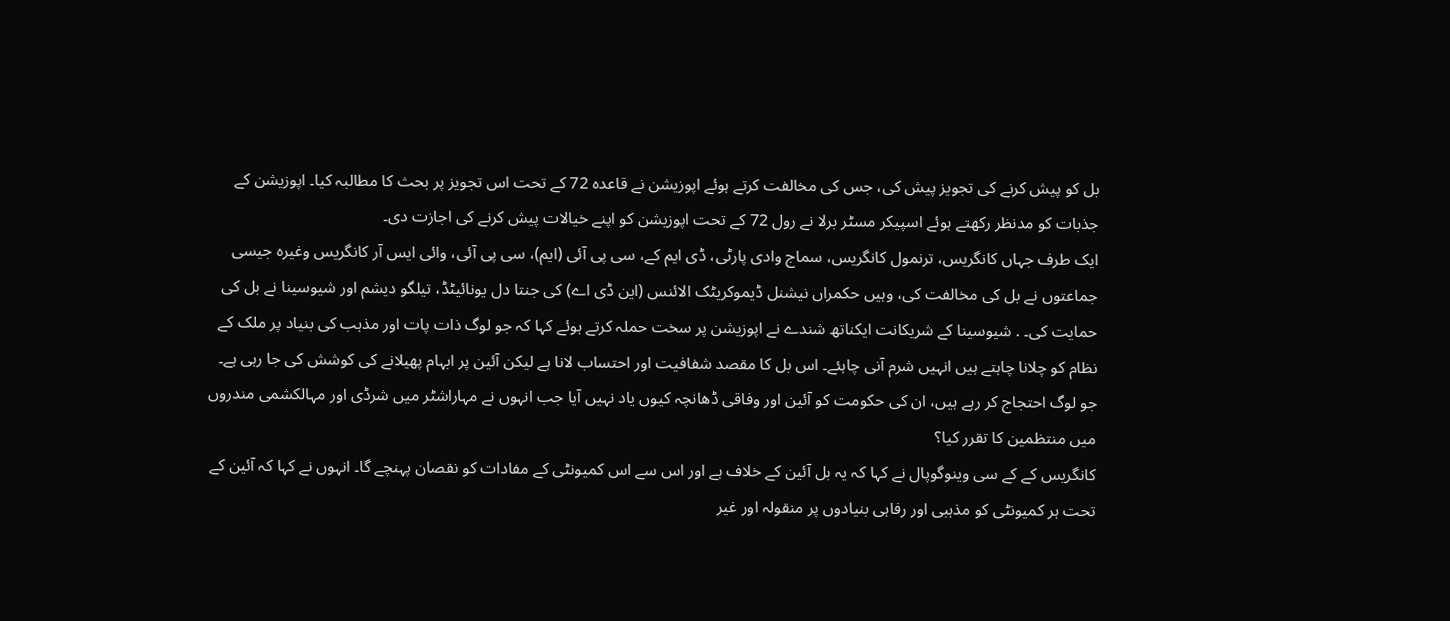بل کو پیش کرنے کی تجویز پیش کی، جس کی مخالفت کرتے ہوئے اپوزیشن نے قاعدہ 72 کے تحت اس تجویز پر بحث کا مطالبہ کیا۔ اپوزیشن کے جذبات کو مدنظر رکھتے ہوئے اسپیکر مسٹر برلا نے رول 72 کے تحت اپوزیشن کو اپنے خیالات پیش کرنے کی اجازت دی۔
ایک طرف جہاں کانگریس، ترنمول کانگریس، سماج وادی پارٹی، ڈی ایم کے، سی پی آئی (ایم)، سی پی آئی، وائی ایس آر کانگریس وغیرہ جیسی جماعتوں نے بل کی مخالفت کی، وہیں حکمراں نیشنل ڈیموکریٹک الائنس (این ڈی اے) کی جنتا دل یونائیٹڈ، تیلگو دیشم اور شیوسینا نے بل کی حمایت کی۔ . شیوسینا کے شریکانت ایکناتھ شندے نے اپوزیشن پر سخت حملہ کرتے ہوئے کہا کہ جو لوگ ذات پات اور مذہب کی بنیاد پر ملک کے نظام کو چلانا چاہتے ہیں انہیں شرم آنی چاہئے۔ اس بل کا مقصد شفافیت اور احتساب لانا ہے لیکن آئین پر ابہام پھیلانے کی کوشش کی جا رہی ہے۔ جو لوگ احتجاج کر رہے ہیں، ان کی حکومت کو آئین اور وفاقی ڈھانچہ کیوں یاد نہیں آیا جب انہوں نے مہاراشٹر میں شرڈی اور مہالکشمی مندروں میں منتظمین کا تقرر کیا؟
کانگریس کے کے سی وینوگوپال نے کہا کہ یہ بل آئین کے خلاف ہے اور اس سے اس کمیونٹی کے مفادات کو نقصان پہنچے گا۔ انہوں نے کہا کہ آئین کے تحت ہر کمیونٹی کو مذہبی اور رفاہی بنیادوں پر منقولہ اور غیر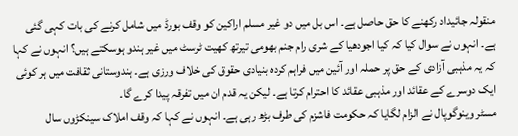منقولہ جائیداد رکھنے کا حق حاصل ہے۔ اس بل میں دو غیر مسلم اراکین کو وقف بورڈ میں شامل کرنے کی بات کہی گئی ہے۔ انہوں نے سوال کیا کہ کیا اجودھیا کے شری رام جنم بھومی تیرتھ کھیت ٹرسٹ میں غیر ہندو ہوسکتے ہیں؟ انہوں نے کہا کہ یہ مذہبی آزادی کے حق پر حملہ اور آئین میں فراہم کردہ بنیادی حقوق کی خلاف ورزی ہے۔ ہندوستانی ثقافت میں ہر کوئی ایک دوسرے کے عقائد اور مذہبی عقائد کا احترام کرتا ہے۔ لیکن یہ قدم ان میں تفرقہ پیدا کرے گا۔
مسٹر وینوگوپال نے الزام لگایا کہ حکومت فاشزم کی طرف بڑھ رہی ہے۔ انہوں نے کہا کہ وقف املاک سینکڑوں سال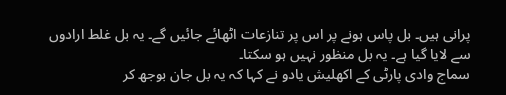پرانی ہیں۔ بل پاس ہونے پر اس پر تنازعات اٹھائے جائیں گے۔ یہ بل غلط ارادوں سے لایا گیا ہے۔ یہ بل منظور نہیں ہو سکتا۔
سماج وادی پارٹی کے اکھلیش یادو نے کہا کہ یہ بل جان بوجھ کر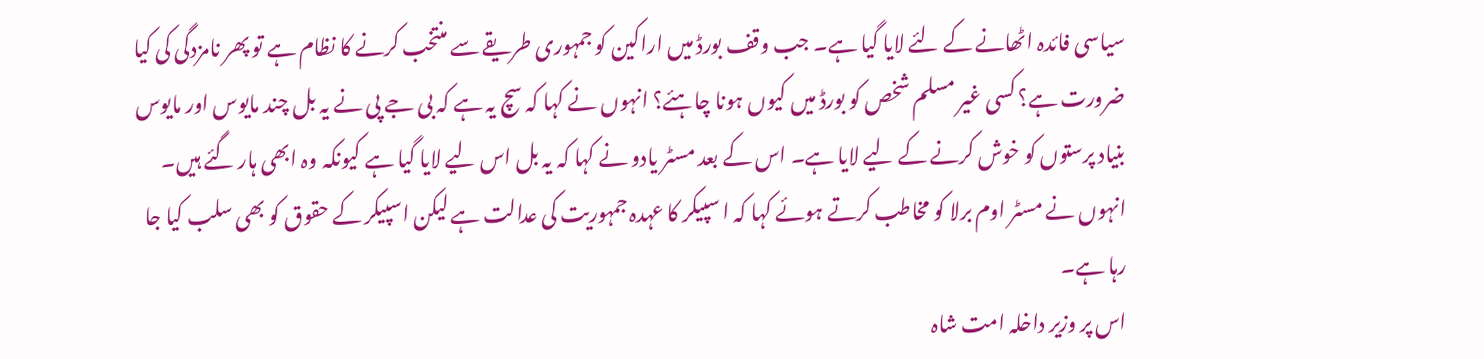سیاسی فائدہ اٹھانے کے لئے لایا گیا ہے۔ جب وقف بورڈ میں اراکین کو جمہوری طریقے سے منتخب کرنے کا نظام ہے تو پھر نامزدگی کی کیا ضرورت ہے؟ کسی غیر مسلم شخص کو بورڈ میں کیوں ہونا چاہئے؟ انہوں نے کہا کہ سچ یہ ہے کہ بی جے پی نے یہ بل چند مایوس اور مایوس بنیاد پرستوں کو خوش کرنے کے لیے لایا ہے۔ اس کے بعد مسٹر یادو نے کہا کہ یہ بل اس لیے لایا گیا ہے کیونکہ وہ ابھی ہار گئے ہیں۔ انہوں نے مسٹر اوم برلا کو مخاطب کرتے ہوئے کہا کہ ا سپیکر کا عہدہ جمہوریت کی عدالت ہے لیکن اسپیکر کے حقوق کو بھی سلب کیا جا رہا ہے۔
اس پر وزیر داخلہ امت شاہ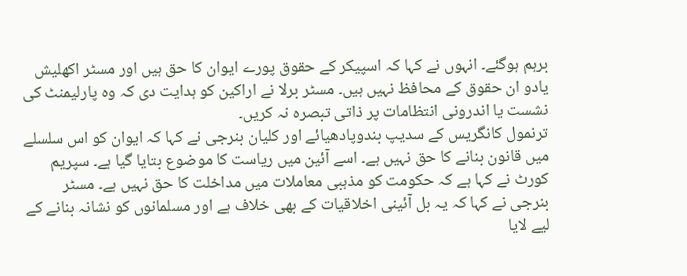برہم ہوگئے۔ انہوں نے کہا کہ اسپیکر کے حقوق پورے ایوان کا حق ہیں اور مسٹر اکھلیش یادو ان حقوق کے محافظ نہیں ہیں۔ مسٹر برلا نے اراکین کو ہدایت دی کہ وہ پارلیمنٹ کی نشست یا اندرونی انتظامات پر ذاتی تبصرہ نہ کریں۔
ترنمول کانگریس کے سدیپ بندوپادھیائے اور کلیان بنرجی نے کہا کہ ایوان کو اس سلسلے میں قانون بنانے کا حق نہیں ہے۔ اسے آئین میں ریاست کا موضوع بتایا گیا ہے۔ سپریم کورٹ نے کہا ہے کہ حکومت کو مذہبی معاملات میں مداخلت کا حق نہیں ہے۔ مسٹر بنرجی نے کہا کہ یہ بل آئینی اخلاقیات کے بھی خلاف ہے اور مسلمانوں کو نشانہ بنانے کے لیے لایا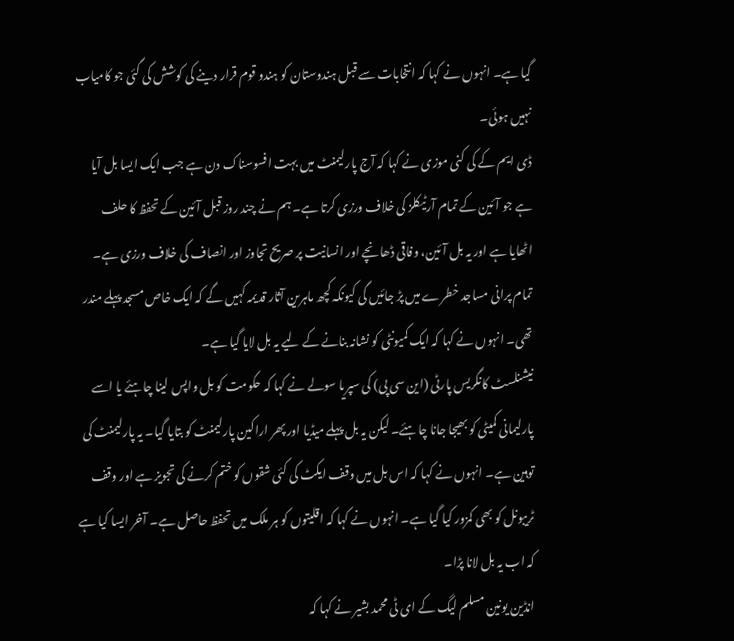گیا ہے۔ انہوں نے کہا کہ انتخابات سے قبل ہندوستان کو ہندو قوم قرار دینے کی کوشش کی گئی جو کامیاب نہیں ہوئی۔
ڈی ایم کے کی کنی موزی نے کہا کہ آج پارلیمنٹ میں بہت افسوسناک دن ہے جب ایک ایسا بل آیا ہے جو آئین کے تمام آرٹیکلز کی خلاف ورزی کرتا ہے۔ ہم نے چند روز قبل آئین کے تحفظ کا حلف اٹھایا ہے اور یہ بل آئین، وفاقی ڈھانچے اور انسانیت پر صریح تجاوز اور انصاف کی خلاف ورزی ہے۔ تمام پرانی مساجد خطرے میں پڑ جائیں گی کیونکہ کچھ ماہرین آثار قدیمہ کہیں گے کہ ایک خاص مسجد پہلے مندر تھی۔ انہوں نے کہا کہ ایک کمیونٹی کو نشانہ بنانے کے لیے یہ بل لایا گیا ہے۔
نیشنلسٹ کانگریس پارٹی (این سی پی) کی سپریا سولے نے کہا کہ حکومت کو بل واپس لینا چاہئے یا اسے پارلیمانی کمیٹی کو بھیجا جانا چاہئے۔ لیکن یہ بل پہلے میڈیا اور پھر اراکین پارلیمنٹ کو بتایا گیا۔ یہ پارلیمنٹ کی توہین ہے۔ انہوں نے کہا کہ اس بل میں وقف ایکٹ کی کئی شقوں کو ختم کرنے کی تجویز ہے اور وقف ٹریبونل کو بھی کمزور کیا گیا ہے۔ انہوں نے کہا کہ اقلیتوں کو ہر ملک میں تحفظ حاصل ہے۔ آخر ایسا کیا ہے کہ اب یہ بل لانا پڑا۔
انڈین یونین مسلم لیگ کے ای ٹی محمد بشیر نے کہا کہ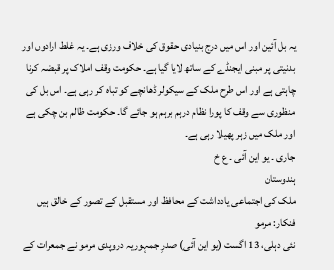یہ بل آئین اور اس میں درج بنیادی حقوق کی خلاف ورزی ہے۔ یہ غلط ارادوں اور بدنیتی پر مبنی ایجنڈے کے ساتھ لایا گیا ہے۔ حکومت وقف املاک پر قبضہ کرنا چاہتی ہے اور اس طرح ملک کے سیکولر ڈھانچے کو تباہ کر رہی ہے۔ اس بل کی منظوری سے وقف کا پورا نظام درہم برہم ہو جائے گا۔ حکومت ظالم بن چکی ہے اور ملک میں زہر پھیلا رہی ہے۔
جاری ۔ یو این آئی ۔ ع خ
ہندوستان
ملک کی اجتماعی یادداشت کے محافظ اور مستقبل کے تصور کے خالق ہیں فنکار: مرمو
نئی دہلی، 13 اگست (یو این آئی) صدرِ جمہوریہ دروپدی مرمو نے جمعرات کے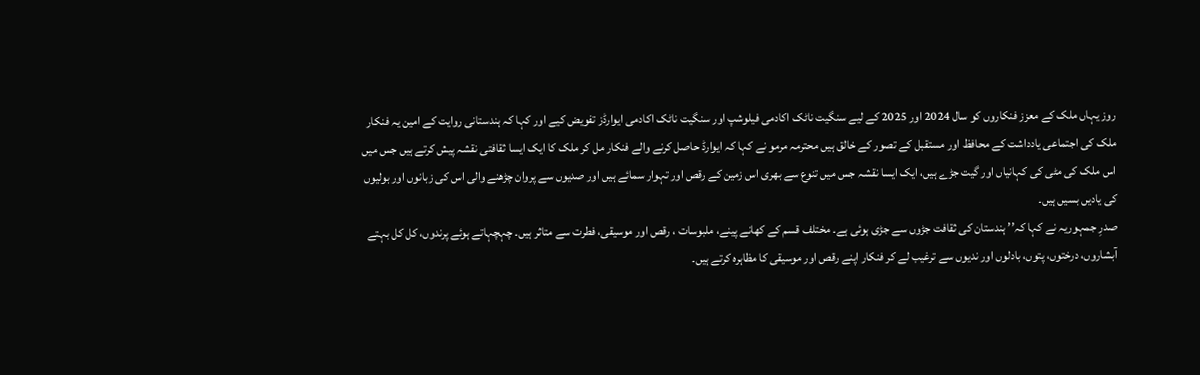روز یہاں ملک کے معزز فنکاروں کو سال 2024 اور 2025 کے لیے سنگیت ناٹک اکادمی فیلوشپ اور سنگیت ناٹک اکادمی ایوارڈز تفویض کیے اور کہا کہ ہندستانی روایت کے امین یہ فنکار ملک کی اجتماعی یادداشت کے محافظ اور مستقبل کے تصور کے خالق ہیں محترمہ مرمو نے کہا کہ ایوارڈ حاصل کرنے والے فنکار مل کر ملک کا ایک ایسا ثقافتی نقشہ پیش کرتے ہیں جس میں اس ملک کی مٹی کی کہانیاں اور گیت جڑے ہیں، ایک ایسا نقشہ جس میں تنوع سے بھری اس زمین کے رقص اور تہوار سمائے ہیں اور صدیوں سے پروان چڑھنے والی اس کی زبانوں اور بولیوں کی یادیں بسیں ہیں۔
صدرِ جمہوریہ نے کہا کہ’’ ہندستان کی ثقافت جڑوں سے جڑی ہوئی ہے۔ مختلف قسم کے کھانے پینے، ملبوسات ، رقص اور موسیقی، فطرت سے متاثر ہیں۔ چہچہاتے ہوئے پرندوں، کل کل بہتے آبشاروں، درختوں، پتوں، بادلوں اور ندیوں سے ترغیب لے کر فنکار اپنے رقص اور موسیقی کا مظاہرہ کرتے ہیں۔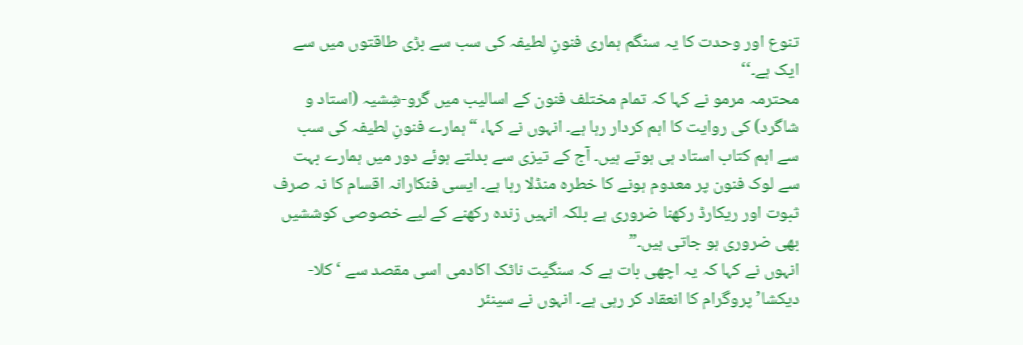تنوع اور وحدت کا یہ سنگم ہماری فنونِ لطیفہ کی سب سے بڑی طاقتوں میں سے ایک ہے۔‘‘
محترمہ مرمو نے کہا کہ تمام مختلف فنون کے اسالیب میں گرو-شِشیہ (استاد و شاگرد) کی روایت کا اہم کردار رہا ہے۔ انہوں نے کہا، “ہمارے فنونِ لطیفہ کی سب سے اہم کتاب استاد ہی ہوتے ہیں۔ آج کے تیزی سے بدلتے ہوئے دور میں ہمارے بہت سے لوک فنون پر معدوم ہونے کا خطرہ منڈلا رہا ہے۔ ایسی فنکارانہ اقسام کا نہ صرف ثبوت اور ریکارڈ رکھنا ضروری ہے بلکہ انہیں زندہ رکھنے کے لیے خصوصی کوششیں بھی ضروری ہو جاتی ہیں۔”
انہوں نے کہا کہ یہ اچھی بات ہے کہ سنگیت ناٹک اکادمی اسی مقصد سے ‘کلا-دیکشا’ پروگرام کا انعقاد کر رہی ہے۔ انہوں نے سینئر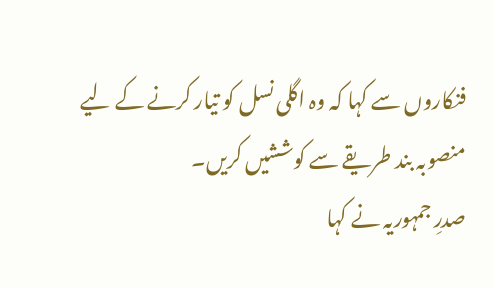فنکاروں سے کہا کہ وہ اگلی نسل کو تیار کرنے کے لیے منصوبہ بند طریقے سے کوششیں کریں۔
صدرِ جمہوریہ نے کہا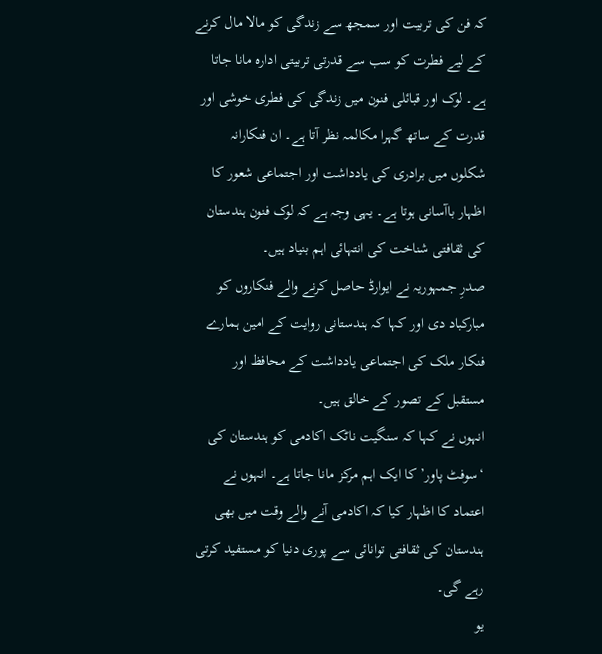کہ فن کی تربیت اور سمجھ سے زندگی کو مالا مال کرنے کے لیے فطرت کو سب سے قدرتی تربیتی ادارہ مانا جاتا ہے۔ لوک اور قبائلی فنون میں زندگی کی فطری خوشی اور قدرت کے ساتھ گہرا مکالمہ نظر آتا ہے۔ ان فنکارانہ شکلوں میں برادری کی یادداشت اور اجتماعی شعور کا اظہار باآسانی ہوتا ہے۔ یہی وجہ ہے کہ لوک فنون ہندستان کی ثقافتی شناخت کی انتہائی اہم بنیاد ہیں۔
صدرِ جمہوریہ نے ایوارڈ حاصل کرنے والے فنکاروں کو مبارکباد دی اور کہا کہ ہندستانی روایت کے امین ہمارے فنکار ملک کی اجتماعی یادداشت کے محافظ اور مستقبل کے تصور کے خالق ہیں۔
انہوں نے کہا کہ سنگیت ناٹک اکادمی کو ہندستان کی ‘سوفٹ پاور’ کا ایک اہم مرکز مانا جاتا ہے۔ انہوں نے اعتماد کا اظہار کیا کہ اکادمی آنے والے وقت میں بھی ہندستان کی ثقافتی توانائی سے پوری دنیا کو مستفید کرتی رہے گی۔
یو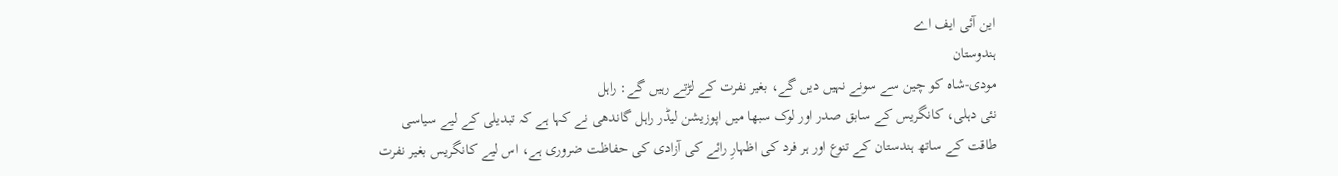این آئی ایف اے
ہندوستان
مودی-شاہ کو چین سے سونے نہیں دیں گے، بغیر نفرت کے لڑتے رہیں گے: راہل
نئی دہلی، کانگریس کے سابق صدر اور لوک سبھا میں اپوزیشن لیڈر راہل گاندھی نے کہا ہے کہ تبدیلی کے لیے سیاسی طاقت کے ساتھ ہندستان کے تنوع اور ہر فرد کی اظہارِ رائے کی آزادی کی حفاظت ضروری ہے، اس لیے کانگریس بغیر نفرت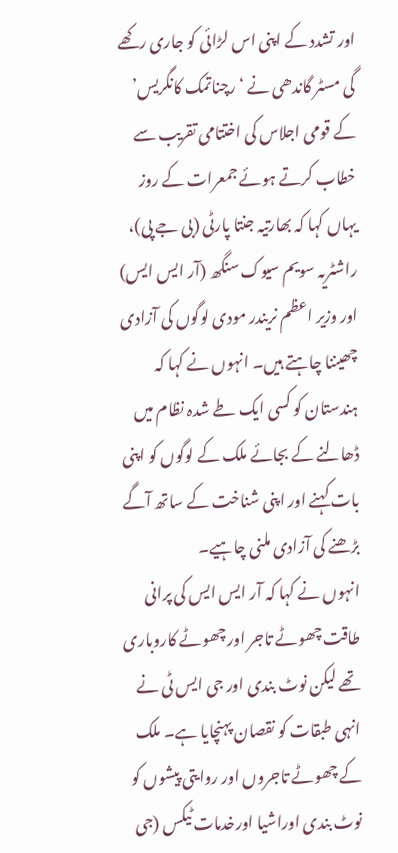اور تشدد کے اپنی اس لڑائی کو جاری رکھے گی مسٹر گاندھی نے ‘رچناتمک کانگریس’ کے قومی اجلاس کی اختتامی تقریب سے خطاب کرتے ہوئے جمعرات کے روز یہاں کہا کہ بھارتیہ جنتا پارٹی (بی جے پی)، راشٹریہ سویم سیوک سنگھ (آر ایس ایس) اور وزیر اعظم نریندر مودی لوگوں کی آزادی چھیننا چاہتے ہیں۔ انہوں نے کہا کہ ہندستان کو کسی ایک طے شدہ نظام میں ڈھالنے کے بجائے ملک کے لوگوں کو اپنی بات کہنے اور اپنی شناخت کے ساتھ آگے بڑھنے کی آزادی ملنی چاہیے۔
انہوں نے کہا کہ آر ایس ایس کی پرانی طاقت چھوٹے تاجر اور چھوٹے کاروباری تھے لیکن نوٹ بندی اور جی ایس ٹی نے انہی طبقات کو نقصان پہنچایا ہے۔ ملک کے چھوٹے تاجروں اور روایتی پیشوں کو نوٹ بندی اوراشیا اورخدمات ٹیکس (جی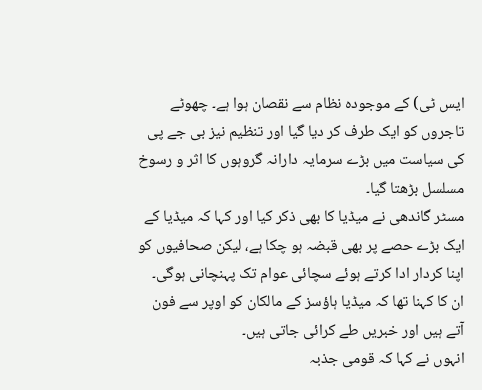ایس ٹی) کے موجودہ نظام سے نقصان ہوا ہے۔ چھوٹے تاجروں کو ایک طرف کر دیا گیا اور تنظیم نیز بی جے پی کی سیاست میں بڑے سرمایہ دارانہ گروہوں کا اثر و رسوخ مسلسل بڑھتا گیا۔
مسٹر گاندھی نے میڈیا کا بھی ذکر کیا اور کہا کہ میڈیا کے ایک بڑے حصے پر بھی قبضہ ہو چکا ہے، لیکن صحافیوں کو اپنا کردار ادا کرتے ہوئے سچائی عوام تک پہنچانی ہوگی۔ ان کا کہنا تھا کہ میڈیا ہاؤسز کے مالکان کو اوپر سے فون آتے ہیں اور خبریں طے کرائی جاتی ہیں۔
انہوں نے کہا کہ قومی جذبہ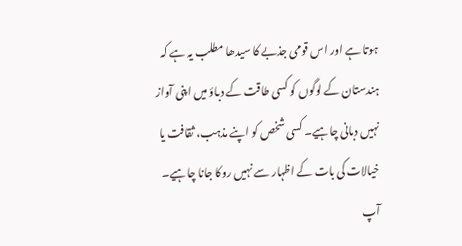ہوتا ہے اور اس قومی جذبے کا سیدھا مطلب یہ ہے کہ ہندستان کے لوگوں کو کسی طاقت کے دباؤ میں اپنی آواز نہیں دبانی چاہیے۔ کسی شخص کو اپنے مذہب، ثقافت یا خیالات کی بات کے اظہار سے نہیں روکا جانا چاہیے۔ آپ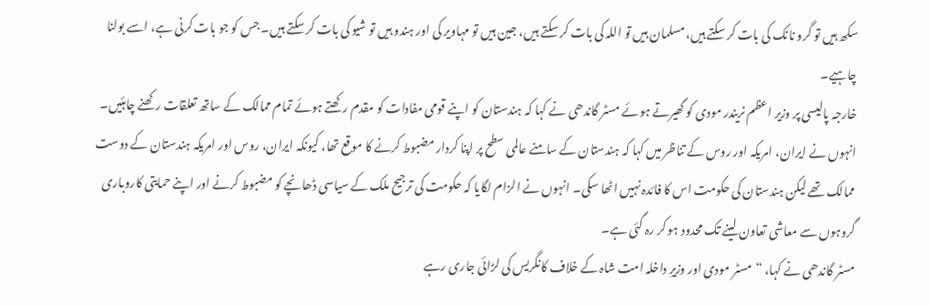سکھ ہیں تو گرو نانک کی بات کر سکتے ہیں، مسلمان ہیں تو اللہ کی بات کر سکتے ہیں، جین ہیں تو مہاویر کی اور ہندو ہیں تو شیو کی بات کر سکتے ہیں۔ جس کو جو بات کرنی ہے، اسے بولنا چاہیے۔
خارجہ پالیسی پر وزیر اعظم نریندر مودی کو گھیرتے ہوئے مسٹر گاندھی نے کہا کہ ہندستان کو اپنے قومی مفادات کو مقدم رکھتے ہوئے تمام ممالک کے ساتھ تعلقات رکھنے چاہئیں۔ انہوں نے ایران، امریکہ اور روس کے تناظر میں کہا کہ ہندستان کے سامنے عالمی سطح پر اپنا کردار مضبوط کرنے کا موقع تھا، کیونکہ ایران، روس اور امریکہ ہندستان کے دوست ممالک تھے لیکن ہندستان کی حکومت اس کا فائدہ نہیں اٹھا سکی۔ انہوں نے الزام لگایا کہ حکومت کی ترجیح ملک کے سیاسی ڈھانچے کو مضبوط کرنے اور اپنے حمایتی کاروباری گروہوں سے معاشی تعاون لینے تک محدود ہو کر رہ گئی ہے۔
مسٹر گاندھی نے کہا، “مسٹر مودی اور وزیرِ داخلہ امت شاہ کے خلاف کانگریس کی لڑائی جاری رہے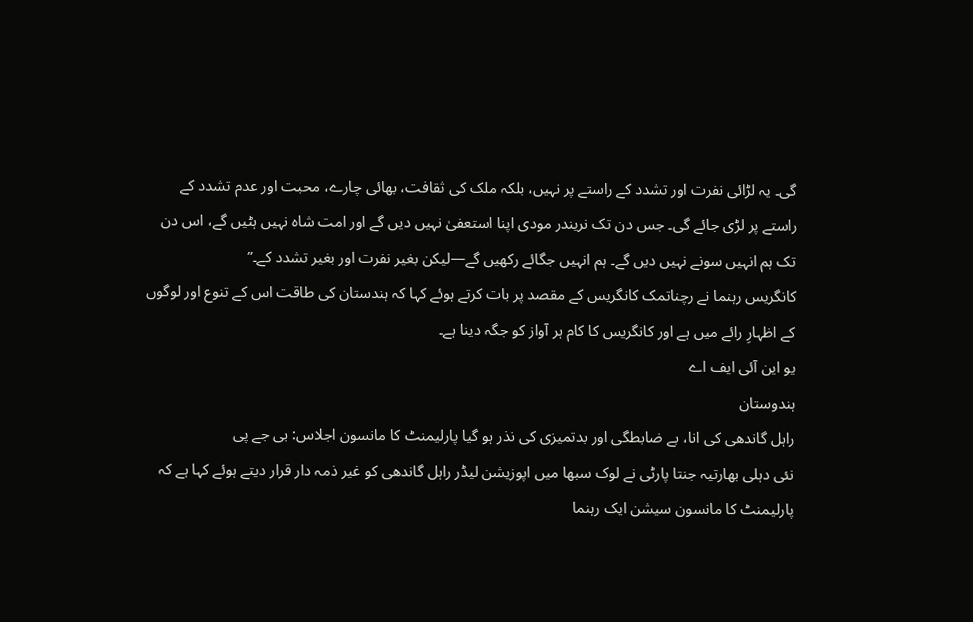گی۔ یہ لڑائی نفرت اور تشدد کے راستے پر نہیں، بلکہ ملک کی ثقافت، بھائی چارے، محبت اور عدم تشدد کے راستے پر لڑی جائے گی۔ جس دن تک نریندر مودی اپنا استعفیٰ نہیں دیں گے اور امت شاہ نہیں ہٹیں گے، اس دن تک ہم انہیں سونے نہیں دیں گے۔ ہم انہیں جگائے رکھیں گے—لیکن بغیر نفرت اور بغیر تشدد کے۔”
کانگریس رہنما نے رچناتمک کانگریس کے مقصد پر بات کرتے ہوئے کہا کہ ہندستان کی طاقت اس کے تنوع اور لوگوں کے اظہارِ رائے میں ہے اور کانگریس کا کام ہر آواز کو جگہ دینا ہے۔
یو این آئی ایف اے
ہندوستان
راہل گاندھی کی انا، بے ضابطگی اور بدتمیزی کی نذر ہو گیا پارلیمنٹ کا مانسون اجلاس: بی جے پی
نئی دہلی بھارتیہ جنتا پارٹی نے لوک سبھا میں اپوزیشن لیڈر راہل گاندھی کو غیر ذمہ دار قرار دیتے ہوئے کہا ہے کہ پارلیمنٹ کا مانسون سیشن ایک رہنما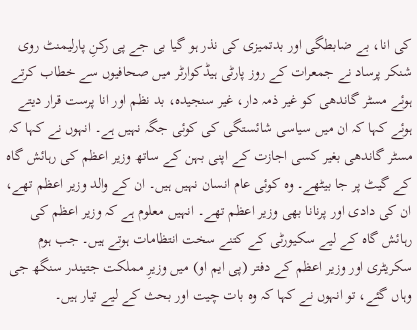کی انا، بے ضابطگی اور بدتمیزی کی نذر ہو گیا بی جے پی رکنِ پارلیمنٹ روی شنکر پرساد نے جمعرات کے روز پارٹی ہیڈکوارٹر میں صحافیوں سے خطاب کرتے ہوئے مسٹر گاندھی کو غیر ذمہ دار، غیر سنجیدہ، بد نظم اور انا پرست قرار دیتے ہوئے کہا کہ ان میں سیاسی شائستگی کی کوئی جگہ نہیں ہے۔ انہوں نے کہا کہ مسٹر گاندھی بغیر کسی اجازت کے اپنی بہن کے ساتھ وزیر اعظم کی رہائش گاہ کے گیٹ پر جا بیٹھے۔ وہ کوئی عام انسان نہیں ہیں۔ ان کے والد وزیر اعظم تھے، ان کی دادی اور پرنانا بھی وزیر اعظم تھے۔ انہیں معلوم ہے کہ وزیر اعظم کی رہائش گاہ کے لیے سکیورٹی کے کتنے سخت انتظامات ہوتے ہیں۔ جب ہوم سکریٹری اور وزیر اعظم کے دفتر (پی ایم او) میں وزیرِ مملکت جتیندر سنگھ جی وہاں گئے، تو انہوں نے کہا کہ وہ بات چیت اور بحث کے لیے تیار ہیں۔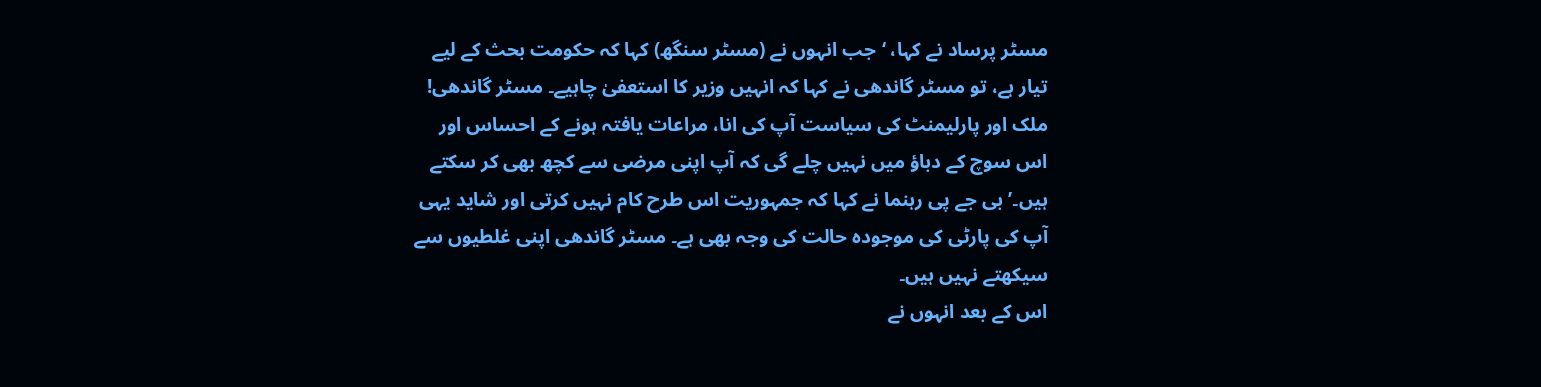مسٹر پرساد نے کہا، ‘جب انہوں نے (مسٹر سنگھ) کہا کہ حکومت بحث کے لیے تیار ہے، تو مسٹر گاندھی نے کہا کہ انہیں وزیر کا استعفیٰ چاہیے۔ مسٹر گاندھی! ملک اور پارلیمنٹ کی سیاست آپ کی انا، مراعات یافتہ ہونے کے احساس اور اس سوچ کے دباؤ میں نہیں چلے گی کہ آپ اپنی مرضی سے کچھ بھی کر سکتے ہیں۔’ بی جے پی رہنما نے کہا کہ جمہوریت اس طرح کام نہیں کرتی اور شاید یہی آپ کی پارٹی کی موجودہ حالت کی وجہ بھی ہے۔ مسٹر گاندھی اپنی غلطیوں سے سیکھتے نہیں ہیں۔
اس کے بعد انہوں نے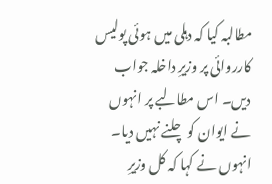مطالبہ کیا کہ دہلی میں ہوئی پولیس کارروائی پر وزیرِ داخلہ جواب دیں۔ اس مطالبے پر انہوں نے ایوان کو چلنے نہیں دیا۔
انہوں نے کہا کہ کل وزیرِ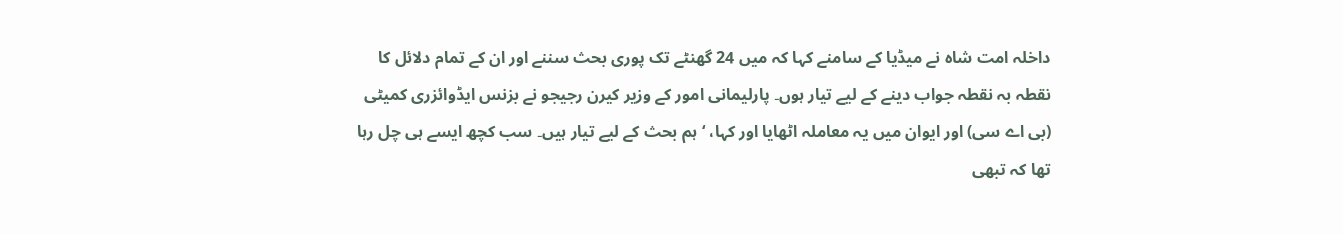داخلہ امت شاہ نے میڈیا کے سامنے کہا کہ میں 24 گھنٹے تک پوری بحث سننے اور ان کے تمام دلائل کا نقطہ بہ نقطہ جواب دینے کے لیے تیار ہوں۔ پارلیمانی امور کے وزیر کیرن رجیجو نے بزنس ایڈوائزری کمیٹی (بی اے سی) اور ایوان میں یہ معاملہ اٹھایا اور کہا، ‘ہم بحث کے لیے تیار ہیں۔ سب کچھ ایسے ہی چل رہا تھا کہ تبھی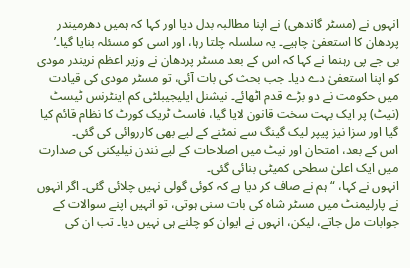انہوں نے (مسٹر گاندھی) نے اپنا مطالبہ بدل دیا اور کہا کہ ہمیں دھرمیندر پردھان کا استعفیٰ چاہیے۔ یہ سلسلہ چلتا رہا، اور اسی کو مسئلہ بنایا گیا۔’
بی جے پی رہنما نے کہا کہ اس کے بعد مسٹر پردھان نے وزیر اعظم نریندر مودی کو اپنا استعفیٰ دے دیا۔ جب بحث کی بات آئی، تو مسٹر مودی کی قیادت میں حکومت نے دو بڑے قدم اٹھائے۔ نیشنل ایلیجیبلٹی کم اینٹرنس ٹیسٹ (نیٹ) پر ایک بہت سخت قانون لایا گیا، فاسٹ ٹریک کورٹ کا نظام قائم کیا گیا اور سزا نیز پیپر لیک گینگ سے نمٹنے کے لیے بھی کارروائی کی گئی۔
اس کے بعد، امتحان اور نیٹ میں اصلاحات کے لیے نندن نیلیکنی کی صدارت میں ایک اعلیٰ سطحی کمیٹی بنائی گئی۔
انہوں نے کہا، “ہم نے صاف کر دیا ہے کہ کوئی گولی نہیں چلائی گئی۔ اگر انہوں نے پارلیمنٹ میں مسٹر شاہ کی بات سنی ہوتی، تو انہیں اپنے سوالات کے جوابات مل جاتے، لیکن، انہوں نے ایوان کو چلنے ہی نہیں دیا۔ تب ان کی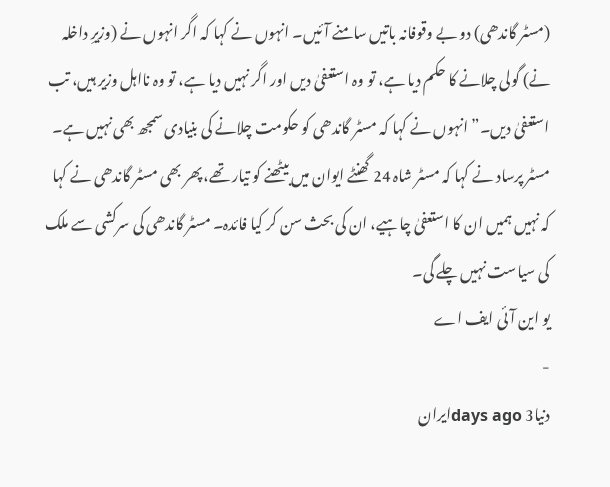(مسٹر گاندھی) دو بے وقوفانہ باتیں سامنے آئیں۔ انہوں نے کہا کہ اگر انہوں نے (وزیرِ داخلہ نے) گولی چلانے کا حکم دیا ہے، تو وہ استعفیٰ دیں اور اگر نہیں دیا ہے، تو وہ نااہل وزیر ہیں، تب استعفیٰ دیں۔” انہوں نے کہا کہ مسٹر گاندھی کو حکومت چلانے کی بنیادی سمجھ بھی نہیں ہے۔
مسٹر پرساد نے کہا کہ مسٹر شاہ 24 گھنٹے ایوان میں بیٹھنے کو تیار تھے، پھر بھی مسٹر گاندھی نے کہا کہ نہیں ہمیں ان کا استعفیٰ چاہیے، ان کی بحث سن کر کیا فائدہ۔ مسٹر گاندھی کی سرکشی سے ملک کی سیاست نہیں چلے گی۔
یو این آئی ایف اے
-
دنیا3 days agoایران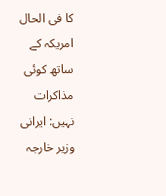کا فی الحال امریکہ کے ساتھ کوئی مذاکرات نہیں: ایرانی وزیر خارجہ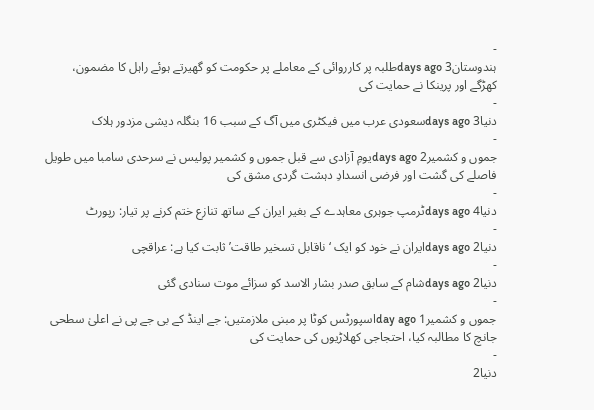-
ہندوستان3 days agoطلبہ پر کارروائی کے معاملے پر حکومت کو گھیرتے ہوئے راہل کا مضمون، کھڑگے اور پرینکا نے حمایت کی
-
دنیا3 days agoسعودی عرب میں فیکٹری میں آگ کے سبب 16 بنگلہ دیشی مزدور ہلاک
-
جموں و کشمیر2 days agoیومِ آزادی سے قبل جموں و کشمیر پولیس نے سرحدی سامبا میں طویل فاصلے کی گشت اور فرضی انسدادِ دہشت گردی مشق کی
-
دنیا4 days agoٹرمپ جوہری معاہدے کے بغیر ایران کے ساتھ تنازع ختم کرنے پر تیار: رپورٹ
-
دنیا2 days agoایران نے خود کو ایک ‘ناقابل تسخیر طاقت’ ثابت کیا ہے: عراقچی
-
دنیا2 days agoشام کے سابق صدر بشار الاسد کو سزائے موت سنادی گئی
-
جموں و کشمیر1 day agoاسپورٹس کوٹا پر مبنی ملازمتیں: جے اینڈ کے بی جے پی نے اعلیٰ سطحی جانچ کا مطالبہ کیا، احتجاجی کھلاڑیوں کی حمایت کی
-
دنیا2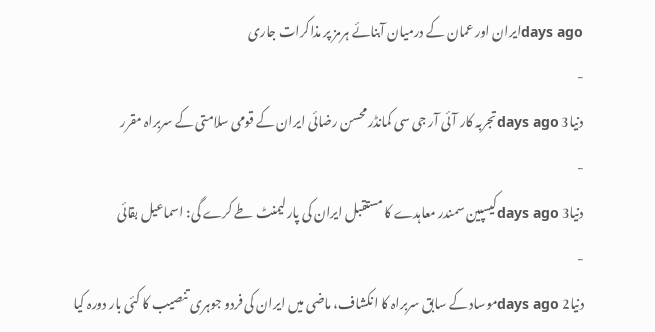days agoایران اور عمان کے درمیان آبنائے ہرمز پر مذاکرات جاری
-
دنیا3 days agoتجربہ کار آئی آر جی سی کمانڈر محسن رضائی ایران کے قومی سلامتی کے سربراہ مقرر
-
دنیا3 days agoکیسپین سمندر معاہدے کا مستقبل ایران کی پارلیمنٹ طے کرے گی: اسماعیل بقائی
-
دنیا2 days agoموساد کے سابق سربراہ کا انکشاف، ماضی میں ایران کی فردو جوہری تنصیب کا کئی بار دورہ کیا